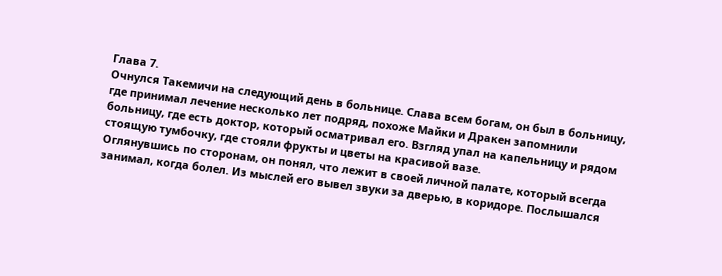Глава 7.
Очнулся Такемичи на следующий день в больнице. Слава всем богам, он был в больницу, где принимал лечение несколько лет подряд, похоже Майки и Дракен запомнили больницу, где есть доктор, который осматривал его. Взгляд упал на капельницу и рядом стоящую тумбочку, где стояли фрукты и цветы на красивой вазе.
Оглянувшись по сторонам, он понял, что лежит в своей личной палате, который всегда занимал, когда болел. Из мыслей его вывел звуки за дверью, в коридоре. Послышался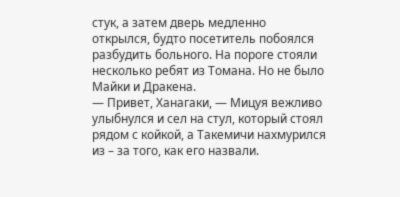стук, а затем дверь медленно открылся, будто посетитель побоялся разбудить больного. На пороге стояли несколько ребят из Томана. Но не было Майки и Дракена.
— Привет, Ханагаки, — Мицуя вежливо улыбнулся и сел на стул, который стоял рядом с койкой, а Такемичи нахмурился из – за того, как его назвали.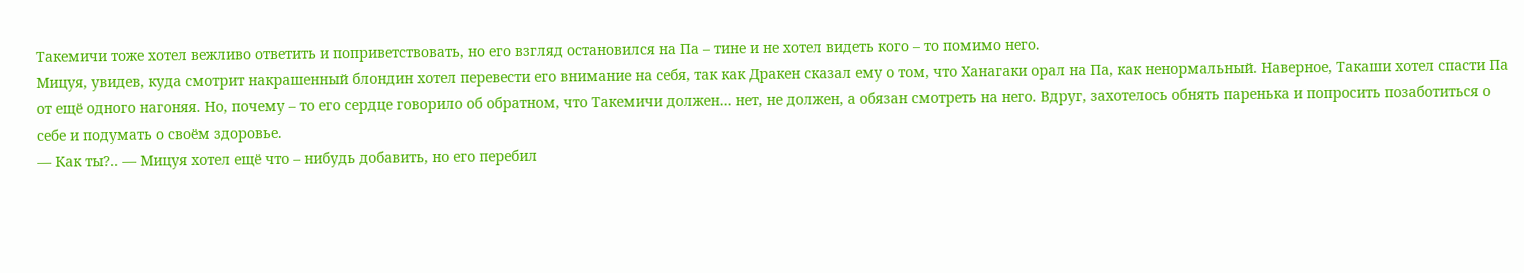Такемичи тоже хотел вежливо ответить и поприветствовать, но его взгляд остановился на Па – тине и не хотел видеть кого – то помимо него.
Мицуя, увидев, куда смотрит накрашенный блондин хотел перевести его внимание на себя, так как Дракен сказал ему о том, что Ханагаки орал на Па, как ненормальный. Наверное, Такаши хотел спасти Па от ещё одного нагоняя. Но, почему – то его сердце говорило об обратном, что Такемичи должен… нет, не должен, а обязан смотреть на него. Вдруг, захотелось обнять паренька и попросить позаботиться о себе и подумать о своём здоровье.
— Как ты?.. — Мицуя хотел ещё что – нибудь добавить, но его перебил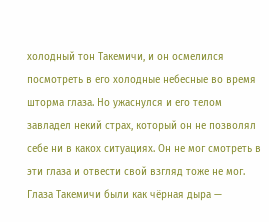холодный тон Такемичи, и он осмелился посмотреть в его холодные небесные во время шторма глаза. Но ужаснулся и его телом завладел некий страх, который он не позволял себе ни в какох ситуациях. Он не мог смотреть в эти глаза и отвести свой взгляд тоже не мог. Глаза Такемичи были как чёрная дыра —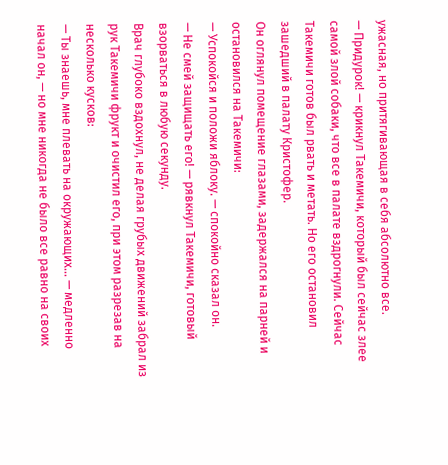ужасная, но притягивающая в себя абсолютно все.
— Придурок! — крикнул Такемичи, который был сейчас злее самой злой собаки, что все в палате вздрогнули. Сейчас Такемичи готов был рвать и метать. Но его остановил зашедший в палату Кристофер.
Он оглянул помещение глазами, задержался на парней и остановился на Такемичи:
— Успокойся и положи яблоку. — спокойно сказал он.
— Не смей защищать его! — рявкнул Такемичи, готовый взорваться в любую секунду.
Врач глубоко вздохнул, не делая грубых движений забрал из рук Такемичи фрукт и очистил его, при этом разрезав на несколько кусков:
— Ты знаешь, мне плевать на окружающих… — медленно начал он, — но мне никогда не было все равно на своих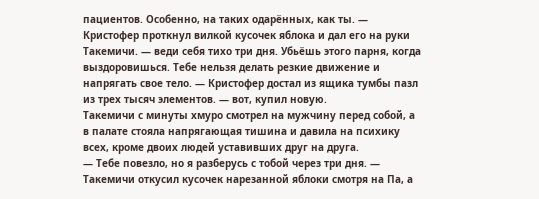пациентов. Особенно, на таких одарённых, как ты. — Кристофер проткнул вилкой кусочек яблока и дал его на руки Такемичи. — веди себя тихо три дня. Убьёшь этого парня, когда выздоровишься. Тебе нельзя делать резкие движение и напрягать свое тело. — Кристофер достал из ящика тумбы пазл из трех тысяч элементов. — вот, купил новую.
Такемичи с минуты хмуро смотрел на мужчину перед собой, а в палате стояла напрягающая тишина и давила на психику всех, кроме двоих людей уставивших друг на друга.
— Тебе повезло, но я разберусь с тобой через три дня. — Такемичи откусил кусочек нарезанной яблоки смотря на Па, а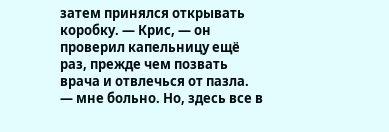затем принялся открывать коробку. — Крис, — он проверил капельницу ещё раз, прежде чем позвать врача и отвлечься от пазла. — мне больно. Но, здесь все в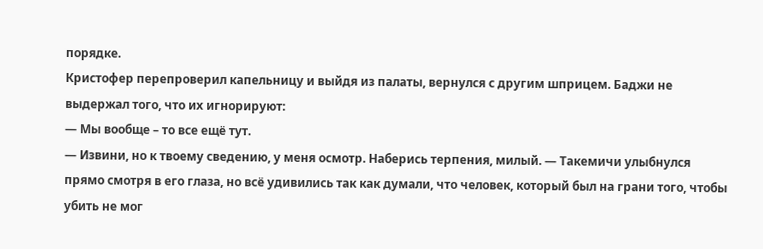порядке.
Кристофер перепроверил капельницу и выйдя из палаты, вернулся с другим шприцем. Баджи не выдержал того, что их игнорируют:
— Мы вообще – то все ещё тут.
— Извини, но к твоему сведению, у меня осмотр. Наберись терпения, милый. — Такемичи улыбнулся прямо смотря в его глаза, но всё удивились так как думали, что человек, который был на грани того, чтобы убить не мог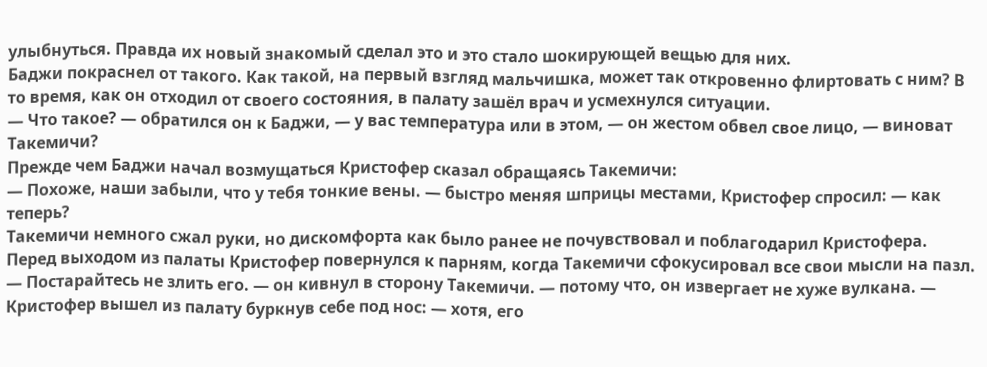улыбнуться. Правда их новый знакомый сделал это и это стало шокирующей вещью для них.
Баджи покраснел от такого. Как такой, на первый взгляд мальчишка, может так откровенно флиртовать с ним? В то время, как он отходил от своего состояния, в палату зашёл врач и усмехнулся ситуации.
— Что такое? — обратился он к Баджи, — у вас температура или в этом, — он жестом обвел свое лицо, — виноват Такемичи?
Прежде чем Баджи начал возмущаться Кристофер сказал обращаясь Такемичи:
— Похоже, наши забыли, что у тебя тонкие вены. — быстро меняя шприцы местами, Кристофер спросил: — как теперь?
Такемичи немного сжал руки, но дискомфорта как было ранее не почувствовал и поблагодарил Кристофера.
Перед выходом из палаты Кристофер повернулся к парням, когда Такемичи сфокусировал все свои мысли на пазл.
— Постарайтесь не злить его. — он кивнул в сторону Такемичи. — потому что, он извергает не хуже вулкана. — Кристофер вышел из палату буркнув себе под нос: — хотя, его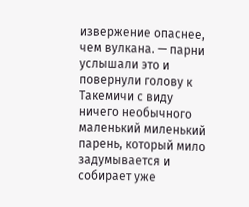извержение опаснее, чем вулкана. — парни услышали это и повернули голову к Такемичи с виду ничего необычного маленький миленький парень, который мило задумывается и собирает уже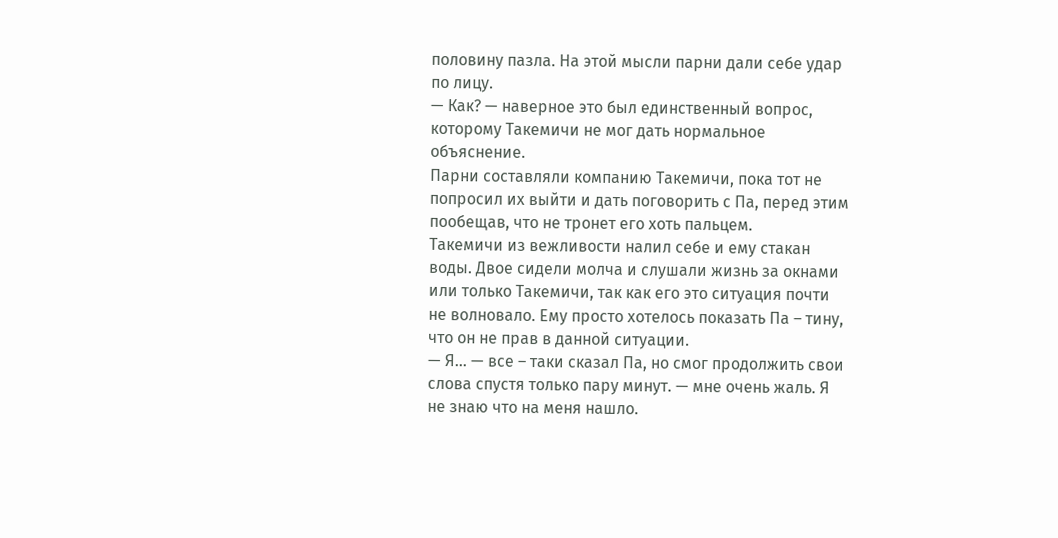половину пазла. На этой мысли парни дали себе удар по лицу.
— Как? — наверное это был единственный вопрос, которому Такемичи не мог дать нормальное объяснение.
Парни составляли компанию Такемичи, пока тот не попросил их выйти и дать поговорить с Па, перед этим пообещав, что не тронет его хоть пальцем.
Такемичи из вежливости налил себе и ему стакан воды. Двое сидели молча и слушали жизнь за окнами или только Такемичи, так как его это ситуация почти не волновало. Ему просто хотелось показать Па – тину, что он не прав в данной ситуации.
— Я… — все – таки сказал Па, но смог продолжить свои слова спустя только пару минут. — мне очень жаль. Я не знаю что на меня нашло.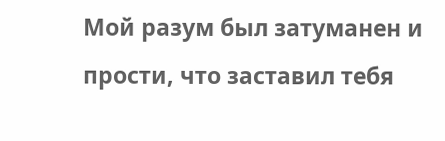Мой разум был затуманен и прости, что заставил тебя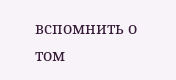вспомнить о том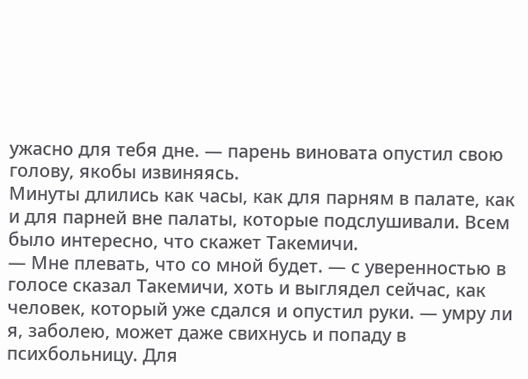ужасно для тебя дне. — парень виновата опустил свою голову, якобы извиняясь.
Минуты длились как часы, как для парням в палате, как и для парней вне палаты, которые подслушивали. Всем было интересно, что скажет Такемичи.
— Мне плевать, что со мной будет. — с уверенностью в голосе сказал Такемичи, хоть и выглядел сейчас, как человек, который уже сдался и опустил руки. — умру ли я, заболею, может даже свихнусь и попаду в психбольницу. Для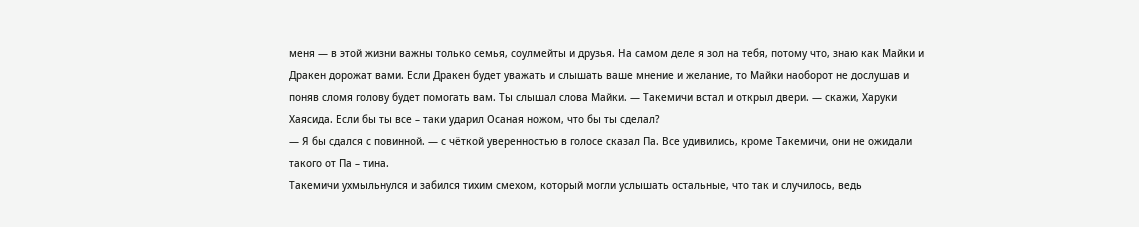меня — в этой жизни важны только семья, соулмейты и друзья. На самом деле я зол на тебя, потому что, знаю как Майки и Дракен дорожат вами. Если Дракен будет уважать и слышать ваше мнение и желание, то Майки наоборот не дослушав и поняв сломя голову будет помогать вам. Ты слышал слова Майки. — Такемичи встал и открыл двери. — скажи, Харуки Хаясида. Если бы ты все – таки ударил Осаная ножом, что бы ты сделал?
— Я бы сдался с повинной. — с чёткой уверенностью в голосе сказал Па. Все удивились, кроме Такемичи, они не ожидали такого от Па – тина.
Такемичи ухмыльнулся и забился тихим смехом, который могли услышать остальные, что так и случилось, ведь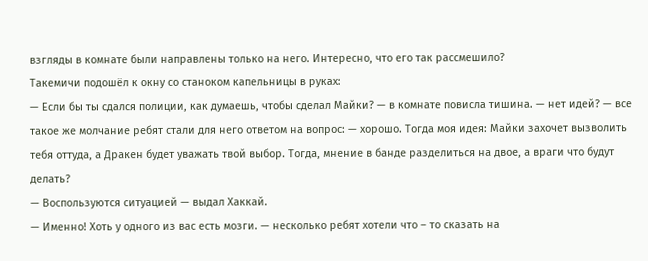взгляды в комнате были направлены только на него. Интересно, что его так рассмешило?
Такемичи подошёл к окну со станоком капельницы в руках:
— Если бы ты сдался полиции, как думаешь, чтобы сделал Майки? — в комнате повисла тишина. — нет идей? — все такое же молчание ребят стали для него ответом на вопрос: — хорошо. Тогда моя идея: Майки захочет вызволить тебя оттуда, а Дракен будет уважать твой выбор. Тогда, мнение в банде разделиться на двое, а враги что будут делать?
— Воспользуются ситуацией — выдал Хаккай.
— Именно! Хоть у одного из вас есть мозги. — несколько ребят хотели что – то сказать на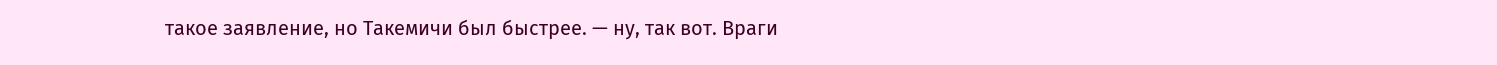такое заявление, но Такемичи был быстрее. — ну, так вот. Враги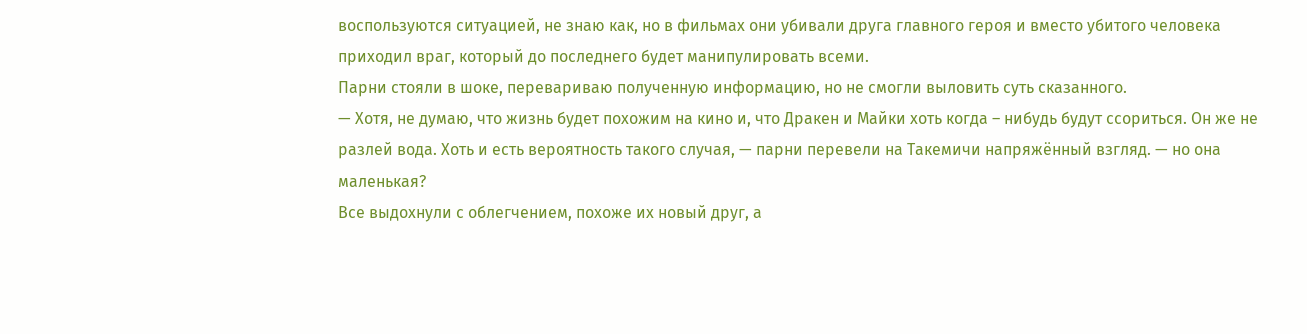воспользуются ситуацией, не знаю как, но в фильмах они убивали друга главного героя и вместо убитого человека приходил враг, который до последнего будет манипулировать всеми.
Парни стояли в шоке, перевариваю полученную информацию, но не смогли выловить суть сказанного.
— Хотя, не думаю, что жизнь будет похожим на кино и, что Дракен и Майки хоть когда – нибудь будут ссориться. Он же не разлей вода. Хоть и есть вероятность такого случая, — парни перевели на Такемичи напряжённый взгляд. — но она маленькая?
Все выдохнули с облегчением, похоже их новый друг, а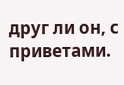друг ли он, с приветами.